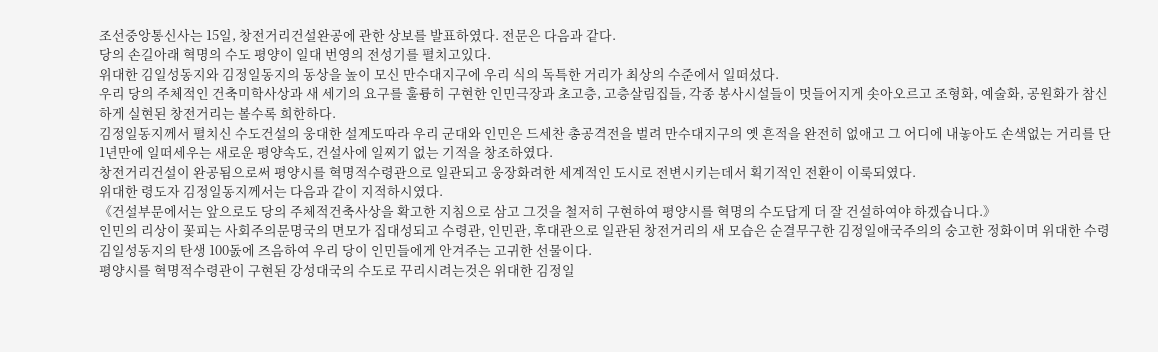조선중앙통신사는 15일, 창전거리건설완공에 관한 상보를 발표하였다. 전문은 다음과 같다.
당의 손길아래 혁명의 수도 평양이 일대 번영의 전성기를 펼치고있다.
위대한 김일성동지와 김정일동지의 동상을 높이 모신 만수대지구에 우리 식의 독특한 거리가 최상의 수준에서 일떠섰다.
우리 당의 주체적인 건축미학사상과 새 세기의 요구를 훌륭히 구현한 인민극장과 초고층, 고층살림집들, 각종 봉사시설들이 멋들어지게 솟아오르고 조형화, 예술화, 공원화가 참신하게 실현된 창전거리는 볼수록 희한하다.
김정일동지께서 펼치신 수도건설의 웅대한 설계도따라 우리 군대와 인민은 드세찬 총공격전을 벌려 만수대지구의 옛 흔적을 완전히 없애고 그 어디에 내놓아도 손색없는 거리를 단 1년만에 일떠세우는 새로운 평양속도, 건설사에 일찌기 없는 기적을 창조하였다.
창전거리건설이 완공됨으로써 평양시를 혁명적수령관으로 일관되고 웅장화려한 세계적인 도시로 전변시키는데서 획기적인 전환이 이룩되였다.
위대한 령도자 김정일동지께서는 다음과 같이 지적하시였다.
《건설부문에서는 앞으로도 당의 주체적건축사상을 확고한 지침으로 삼고 그것을 철저히 구현하여 평양시를 혁명의 수도답게 더 잘 건설하여야 하겠습니다.》
인민의 리상이 꽃피는 사회주의문명국의 면모가 집대성되고 수령관, 인민관, 후대관으로 일관된 창전거리의 새 모습은 순결무구한 김정일애국주의의 숭고한 정화이며 위대한 수령 김일성동지의 탄생 100돐에 즈음하여 우리 당이 인민들에게 안겨주는 고귀한 선물이다.
평양시를 혁명적수령관이 구현된 강성대국의 수도로 꾸리시려는것은 위대한 김정일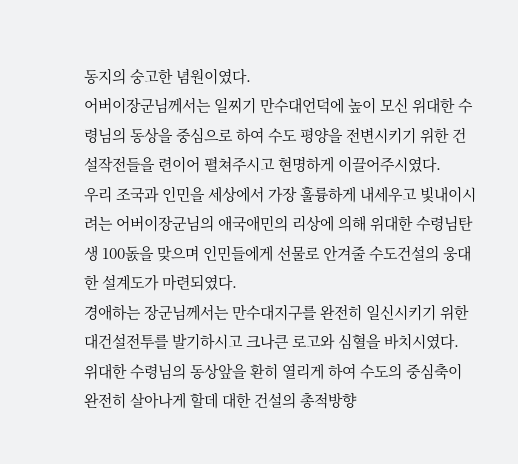동지의 숭고한 념원이였다.
어버이장군님께서는 일찌기 만수대언덕에 높이 모신 위대한 수령님의 동상을 중심으로 하여 수도 평양을 전변시키기 위한 건설작전들을 련이어 펼쳐주시고 현명하게 이끌어주시였다.
우리 조국과 인민을 세상에서 가장 훌륭하게 내세우고 빛내이시려는 어버이장군님의 애국애민의 리상에 의해 위대한 수령님탄생 100돐을 맞으며 인민들에게 선물로 안겨줄 수도건설의 웅대한 설계도가 마련되였다.
경애하는 장군님께서는 만수대지구를 완전히 일신시키기 위한 대건설전투를 발기하시고 크나큰 로고와 심혈을 바치시였다.
위대한 수령님의 동상앞을 환히 열리게 하여 수도의 중심축이 완전히 살아나게 할데 대한 건설의 총적방향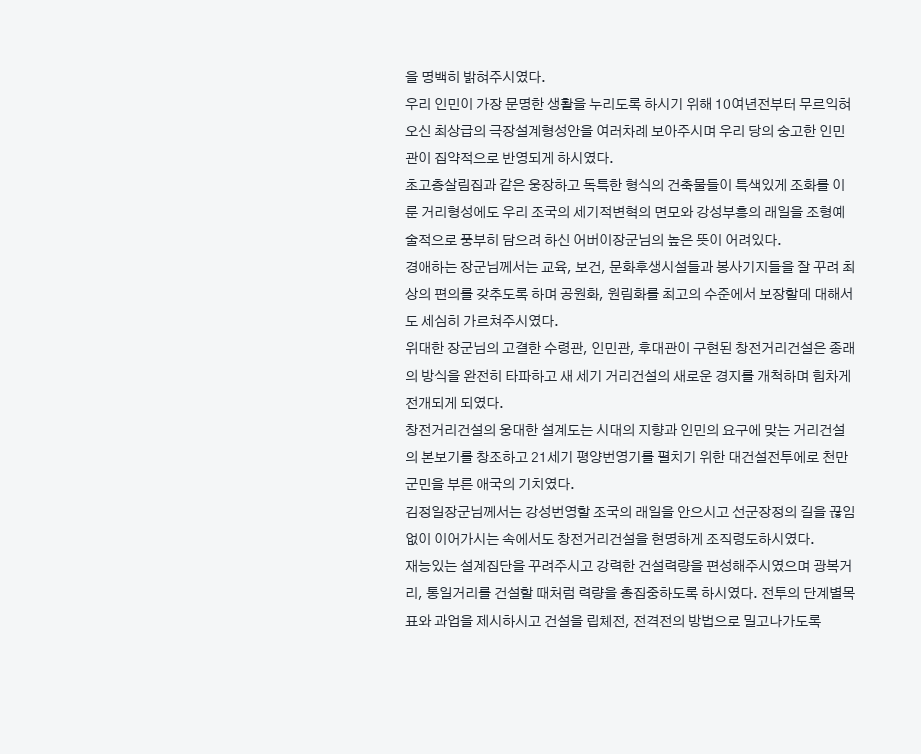을 명백히 밝혀주시였다.
우리 인민이 가장 문명한 생활을 누리도록 하시기 위해 10여년전부터 무르익혀오신 최상급의 극장설계형성안을 여러차례 보아주시며 우리 당의 숭고한 인민관이 집약적으로 반영되게 하시였다.
초고층살림집과 같은 웅장하고 독특한 형식의 건축물들이 특색있게 조화를 이룬 거리형성에도 우리 조국의 세기적변혁의 면모와 강성부흥의 래일을 조형예술적으로 풍부히 담으려 하신 어버이장군님의 높은 뜻이 어려있다.
경애하는 장군님께서는 교육, 보건, 문화후생시설들과 봉사기지들을 잘 꾸려 최상의 편의를 갖추도록 하며 공원화, 원림화를 최고의 수준에서 보장할데 대해서도 세심히 가르쳐주시였다.
위대한 장군님의 고결한 수령관, 인민관, 후대관이 구현된 창전거리건설은 종래의 방식을 완전히 타파하고 새 세기 거리건설의 새로운 경지를 개척하며 힘차게 전개되게 되였다.
창전거리건설의 웅대한 설계도는 시대의 지향과 인민의 요구에 맞는 거리건설의 본보기를 창조하고 21세기 평양번영기를 펼치기 위한 대건설전투에로 천만군민을 부른 애국의 기치였다.
김정일장군님께서는 강성번영할 조국의 래일을 안으시고 선군장정의 길을 끊임없이 이어가시는 속에서도 창전거리건설을 현명하게 조직령도하시였다.
재능있는 설계집단을 꾸려주시고 강력한 건설력량을 편성해주시였으며 광복거리, 통일거리를 건설할 때처럼 력량을 총집중하도록 하시였다. 전투의 단계별목표와 과업을 제시하시고 건설을 립체전, 전격전의 방법으로 밀고나가도록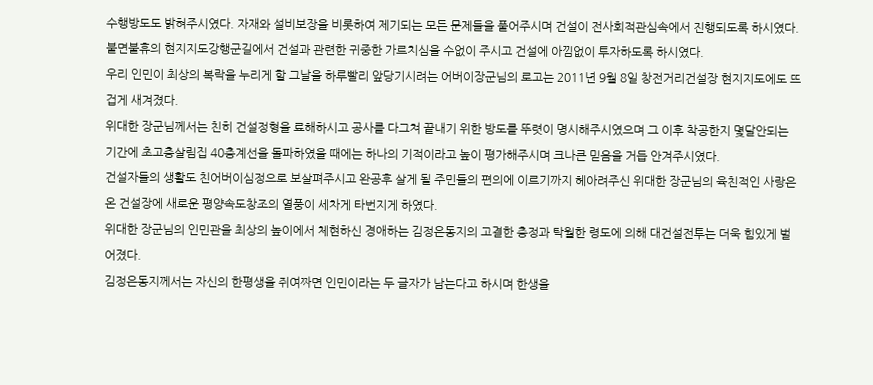수행방도도 밝혀주시였다. 자재와 설비보장을 비롯하여 제기되는 모든 문제들을 풀어주시며 건설이 전사회적관심속에서 진행되도록 하시였다. 불면불휴의 현지지도강행군길에서 건설과 관련한 귀중한 가르치심을 수없이 주시고 건설에 아낌없이 투자하도록 하시였다.
우리 인민이 최상의 복락을 누리게 할 그날을 하루빨리 앞당기시려는 어버이장군님의 로고는 2011년 9월 8일 창전거리건설장 현지지도에도 뜨겁게 새겨졌다.
위대한 장군님께서는 친히 건설정형을 료해하시고 공사를 다그쳐 끝내기 위한 방도를 뚜렷이 명시해주시였으며 그 이후 착공한지 몇달안되는 기간에 초고층살림집 40층계선을 돌파하였을 때에는 하나의 기적이라고 높이 평가해주시며 크나큰 믿음을 거듭 안겨주시였다.
건설자들의 생활도 친어버이심정으로 보살펴주시고 완공후 살게 될 주민들의 편의에 이르기까지 헤아려주신 위대한 장군님의 육친적인 사랑은 온 건설장에 새로운 평양속도창조의 열풍이 세차게 타번지게 하였다.
위대한 장군님의 인민관을 최상의 높이에서 체현하신 경애하는 김정은동지의 고결한 충정과 탁월한 령도에 의해 대건설전투는 더욱 힘있게 벌어졌다.
김정은동지께서는 자신의 한평생을 쥐여짜면 인민이라는 두 글자가 남는다고 하시며 한생을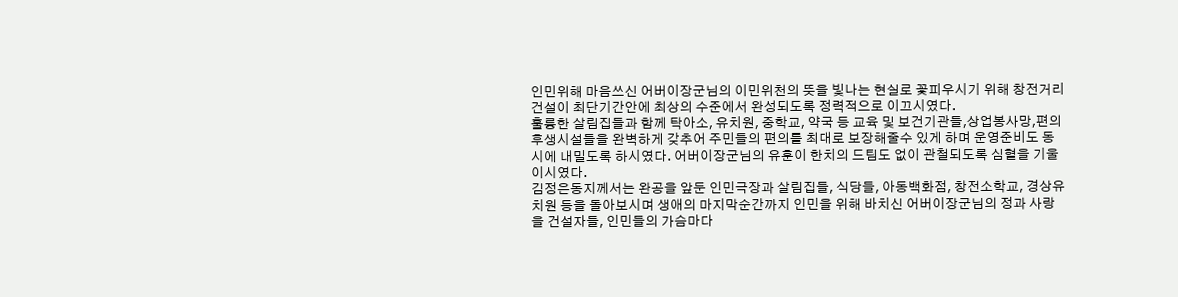인민위해 마음쓰신 어버이장군님의 이민위천의 뜻을 빛나는 현실로 꽃피우시기 위해 창전거리건설이 최단기간안에 최상의 수준에서 완성되도록 정력적으로 이끄시였다.
훌륭한 살림집들과 함께 탁아소, 유치원, 중학교, 약국 등 교육 및 보건기관들,상업봉사망,편의후생시설들을 완벽하게 갖추어 주민들의 편의를 최대로 보장해줄수 있게 하며 운영준비도 동시에 내밀도록 하시였다. 어버이장군님의 유훈이 한치의 드팀도 없이 관철되도록 심혈을 기울이시였다.
김정은동지께서는 완공을 앞둔 인민극장과 살림집들, 식당들, 아동백화점, 창전소학교, 경상유치원 등을 돌아보시며 생애의 마지막순간까지 인민을 위해 바치신 어버이장군님의 정과 사랑을 건설자들, 인민들의 가슴마다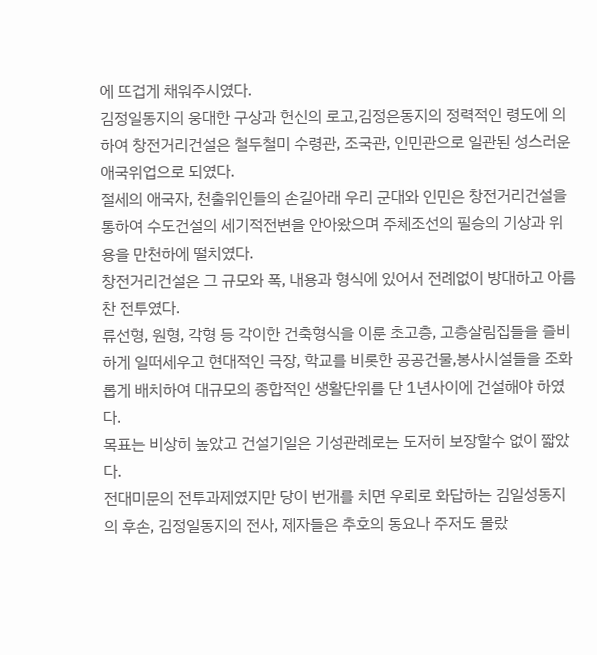에 뜨겁게 채워주시였다.
김정일동지의 웅대한 구상과 헌신의 로고,김정은동지의 정력적인 령도에 의하여 창전거리건설은 철두철미 수령관, 조국관, 인민관으로 일관된 성스러운 애국위업으로 되였다.
절세의 애국자, 천출위인들의 손길아래 우리 군대와 인민은 창전거리건설을 통하여 수도건설의 세기적전변을 안아왔으며 주체조선의 필승의 기상과 위용을 만천하에 떨치였다.
창전거리건설은 그 규모와 폭, 내용과 형식에 있어서 전례없이 방대하고 아름찬 전투였다.
류선형, 원형, 각형 등 각이한 건축형식을 이룬 초고층, 고층살림집들을 즐비하게 일떠세우고 현대적인 극장, 학교를 비롯한 공공건물,봉사시설들을 조화롭게 배치하여 대규모의 종합적인 생활단위를 단 1년사이에 건설해야 하였다.
목표는 비상히 높았고 건설기일은 기성관례로는 도저히 보장할수 없이 짧았다.
전대미문의 전투과제였지만 당이 번개를 치면 우뢰로 화답하는 김일성동지의 후손, 김정일동지의 전사, 제자들은 추호의 동요나 주저도 몰랐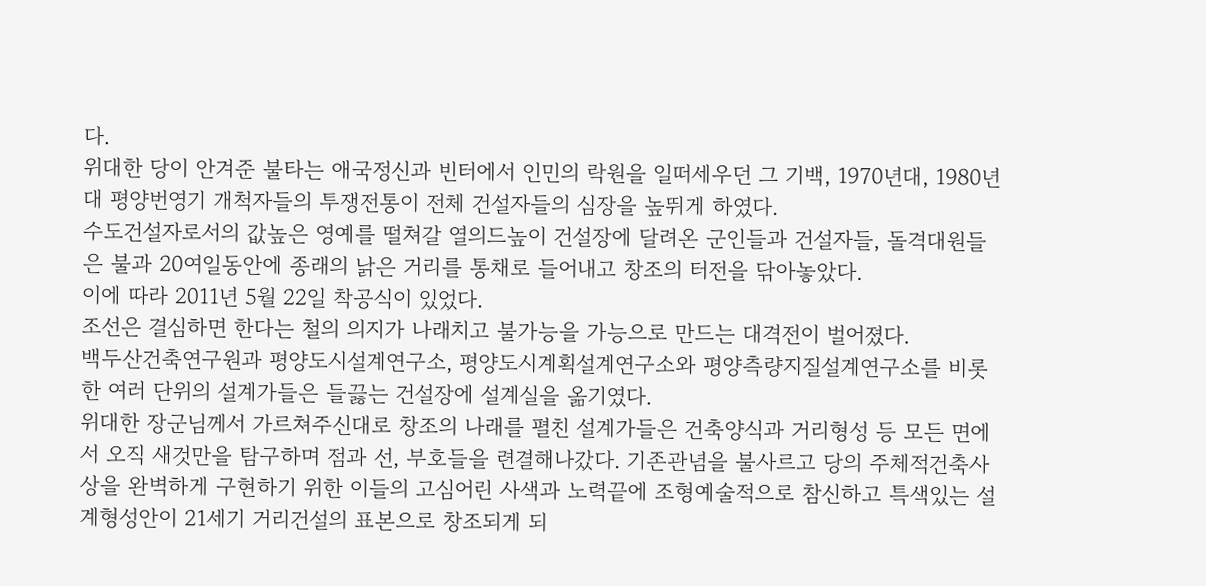다.
위대한 당이 안겨준 불타는 애국정신과 빈터에서 인민의 락원을 일떠세우던 그 기백, 1970년대, 1980년대 평양번영기 개척자들의 투쟁전통이 전체 건설자들의 심장을 높뛰게 하였다.
수도건설자로서의 값높은 영예를 떨쳐갈 열의드높이 건설장에 달려온 군인들과 건설자들, 돌격대원들은 불과 20여일동안에 종래의 낡은 거리를 통채로 들어내고 창조의 터전을 닦아놓았다.
이에 따라 2011년 5월 22일 착공식이 있었다.
조선은 결심하면 한다는 철의 의지가 나래치고 불가능을 가능으로 만드는 대격전이 벌어졌다.
백두산건축연구원과 평양도시설계연구소, 평양도시계획설계연구소와 평양측량지질설계연구소를 비롯한 여러 단위의 설계가들은 들끓는 건설장에 설계실을 옮기였다.
위대한 장군님께서 가르쳐주신대로 창조의 나래를 펼친 설계가들은 건축양식과 거리형성 등 모든 면에서 오직 새것만을 탐구하며 점과 선, 부호들을 련결해나갔다. 기존관념을 불사르고 당의 주체적건축사상을 완벽하게 구현하기 위한 이들의 고심어린 사색과 노력끝에 조형예술적으로 참신하고 특색있는 설계형성안이 21세기 거리건설의 표본으로 창조되게 되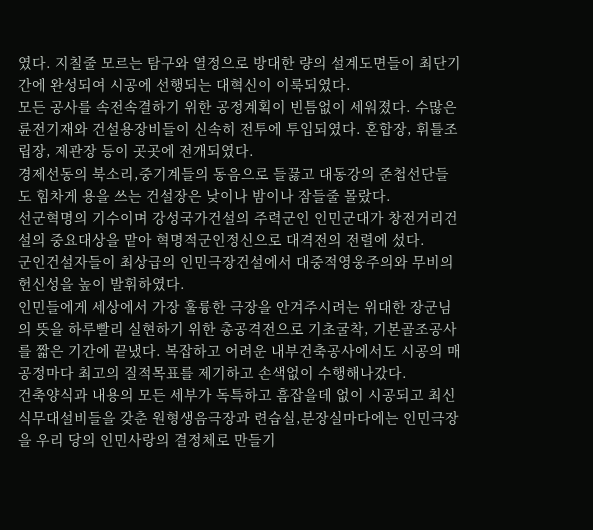였다. 지칠줄 모르는 탐구와 열정으로 방대한 량의 설계도면들이 최단기간에 완성되여 시공에 선행되는 대혁신이 이룩되였다.
모든 공사를 속전속결하기 위한 공정계획이 빈틈없이 세워졌다. 수많은 륜전기재와 건설용장비들이 신속히 전투에 투입되였다. 혼합장, 휘틀조립장, 제관장 등이 곳곳에 전개되였다.
경제선동의 북소리,중기계들의 동음으로 들끓고 대동강의 준첩선단들도 힘차게 용을 쓰는 건설장은 낮이나 밤이나 잠들줄 몰랐다.
선군혁명의 기수이며 강성국가건설의 주력군인 인민군대가 창전거리건설의 중요대상을 맡아 혁명적군인정신으로 대격전의 전렬에 섰다.
군인건설자들이 최상급의 인민극장건설에서 대중적영웅주의와 무비의 헌신성을 높이 발휘하였다.
인민들에게 세상에서 가장 훌륭한 극장을 안겨주시려는 위대한 장군님의 뜻을 하루빨리 실현하기 위한 총공격전으로 기초굴착, 기본골조공사를 짧은 기간에 끝냈다. 복잡하고 어려운 내부건축공사에서도 시공의 매공정마다 최고의 질적목표를 제기하고 손색없이 수행해나갔다.
건축양식과 내용의 모든 세부가 독특하고 흠잡을데 없이 시공되고 최신식무대설비들을 갖춘 원형생음극장과 련습실,분장실마다에는 인민극장을 우리 당의 인민사랑의 결정체로 만들기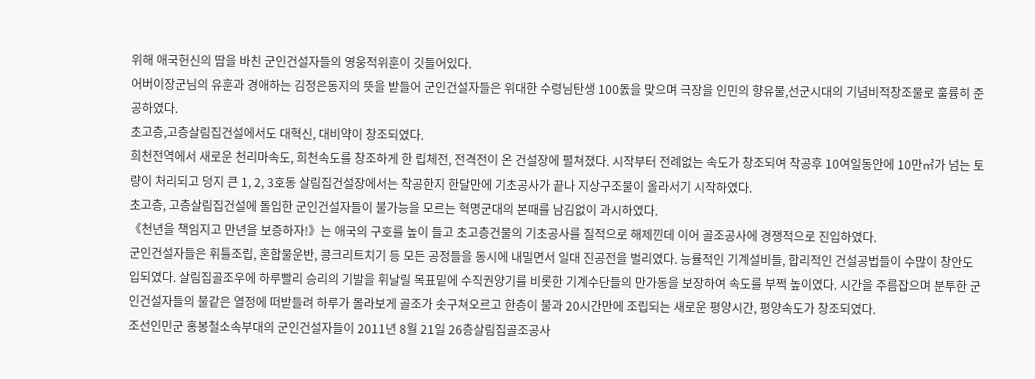위해 애국헌신의 땀을 바친 군인건설자들의 영웅적위훈이 깃들어있다.
어버이장군님의 유훈과 경애하는 김정은동지의 뜻을 받들어 군인건설자들은 위대한 수령님탄생 100돐을 맞으며 극장을 인민의 향유물,선군시대의 기념비적창조물로 훌륭히 준공하였다.
초고층,고층살림집건설에서도 대혁신, 대비약이 창조되였다.
희천전역에서 새로운 천리마속도, 희천속도를 창조하게 한 립체전, 전격전이 온 건설장에 펼쳐졌다. 시작부터 전례없는 속도가 창조되여 착공후 10여일동안에 10만㎥가 넘는 토량이 처리되고 덩지 큰 1, 2, 3호동 살림집건설장에서는 착공한지 한달만에 기초공사가 끝나 지상구조물이 올라서기 시작하였다.
초고층, 고층살림집건설에 돌입한 군인건설자들이 불가능을 모르는 혁명군대의 본때를 남김없이 과시하였다.
《천년을 책임지고 만년을 보증하자!》는 애국의 구호를 높이 들고 초고층건물의 기초공사를 질적으로 해제낀데 이어 골조공사에 경쟁적으로 진입하였다.
군인건설자들은 휘틀조립, 혼합물운반, 콩크리트치기 등 모든 공정들을 동시에 내밀면서 일대 진공전을 벌리였다. 능률적인 기계설비들, 합리적인 건설공법들이 수많이 창안도입되였다. 살림집골조우에 하루빨리 승리의 기발을 휘날릴 목표밑에 수직권양기를 비롯한 기계수단들의 만가동을 보장하여 속도를 부쩍 높이였다. 시간을 주름잡으며 분투한 군인건설자들의 불같은 열정에 떠받들려 하루가 몰라보게 골조가 솟구쳐오르고 한층이 불과 20시간만에 조립되는 새로운 평양시간, 평양속도가 창조되였다.
조선인민군 홍봉철소속부대의 군인건설자들이 2011년 8월 21일 26층살림집골조공사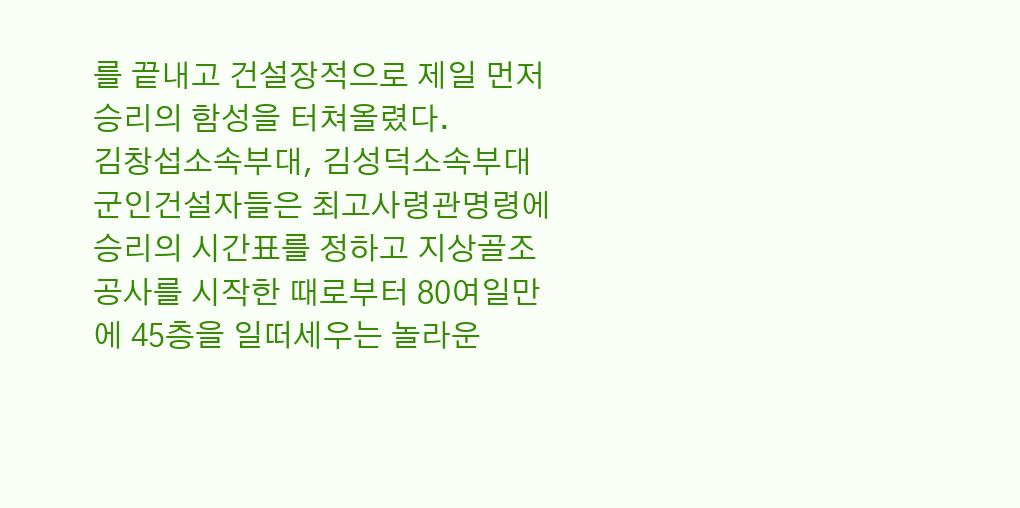를 끝내고 건설장적으로 제일 먼저 승리의 함성을 터쳐올렸다.
김창섭소속부대, 김성덕소속부대 군인건설자들은 최고사령관명령에 승리의 시간표를 정하고 지상골조공사를 시작한 때로부터 80여일만에 45층을 일떠세우는 놀라운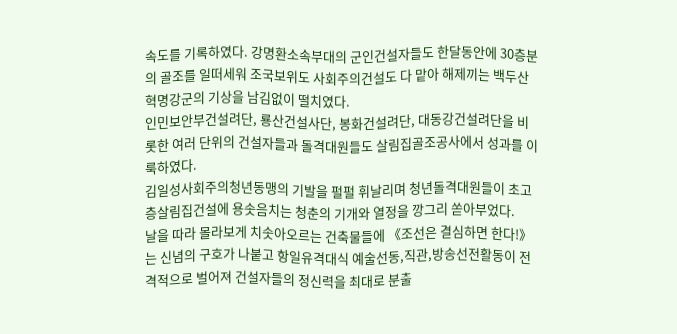속도를 기록하였다. 강명환소속부대의 군인건설자들도 한달동안에 30층분의 골조를 일떠세워 조국보위도 사회주의건설도 다 맡아 해제끼는 백두산혁명강군의 기상을 남김없이 떨치였다.
인민보안부건설려단, 룡산건설사단, 봉화건설려단, 대동강건설려단을 비롯한 여러 단위의 건설자들과 돌격대원들도 살림집골조공사에서 성과를 이룩하였다.
김일성사회주의청년동맹의 기발을 펄펄 휘날리며 청년돌격대원들이 초고층살림집건설에 용솟음치는 청춘의 기개와 열정을 깡그리 쏟아부었다.
날을 따라 몰라보게 치솟아오르는 건축물들에 《조선은 결심하면 한다!》는 신념의 구호가 나붙고 항일유격대식 예술선동,직관,방송선전활동이 전격적으로 벌어져 건설자들의 정신력을 최대로 분출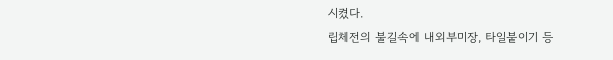시켰다.
립체전의 불길속에 내외부미장, 타일붙이기 등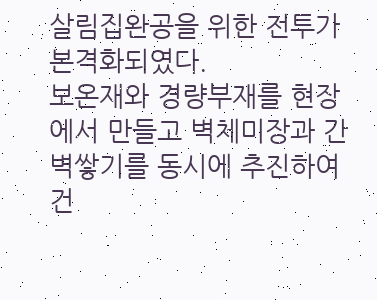살림집완공을 위한 전투가 본격화되였다.
보온재와 경량부재를 현장에서 만들고 벽체미장과 간벽쌓기를 동시에 추진하여 건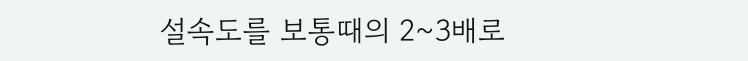설속도를 보통때의 2~3배로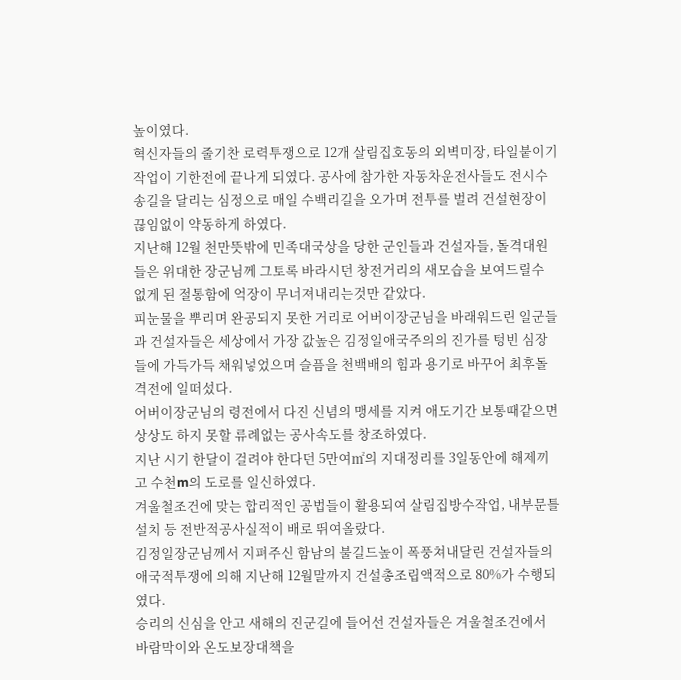높이였다.
혁신자들의 줄기찬 로력투쟁으로 12개 살림집호동의 외벽미장, 타일붙이기작업이 기한전에 끝나게 되였다. 공사에 참가한 자동차운전사들도 전시수송길을 달리는 심정으로 매일 수백리길을 오가며 전투를 벌려 건설현장이 끊임없이 약동하게 하였다.
지난해 12월 천만뜻밖에 민족대국상을 당한 군인들과 건설자들, 돌격대원들은 위대한 장군님께 그토록 바라시던 창전거리의 새모습을 보여드릴수 없게 된 절통함에 억장이 무너져내리는것만 같았다.
피눈물을 뿌리며 완공되지 못한 거리로 어버이장군님을 바래워드린 일군들과 건설자들은 세상에서 가장 값높은 김정일애국주의의 진가를 텅빈 심장들에 가득가득 채워넣었으며 슬픔을 천백배의 힘과 용기로 바꾸어 최후돌격전에 일떠섰다.
어버이장군님의 령전에서 다진 신념의 맹세를 지켜 애도기간 보통때같으면 상상도 하지 못할 류례없는 공사속도를 창조하였다.
지난 시기 한달이 걸려야 한다던 5만여㎡의 지대정리를 3일동안에 해제끼고 수천m의 도로를 일신하였다.
겨울철조건에 맞는 합리적인 공법들이 활용되여 살림집방수작업, 내부문틀설치 등 전반적공사실적이 배로 뛰여올랐다.
김정일장군님께서 지펴주신 함남의 불길드높이 폭풍쳐내달린 건설자들의 애국적투쟁에 의해 지난해 12월말까지 건설총조립액적으로 80%가 수행되였다.
승리의 신심을 안고 새해의 진군길에 들어선 건설자들은 겨울철조건에서 바람막이와 온도보장대책을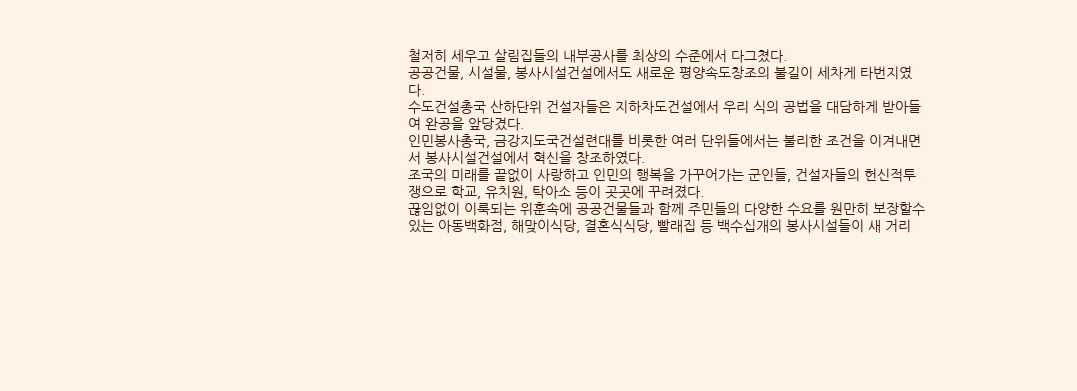철저히 세우고 살림집들의 내부공사를 최상의 수준에서 다그쳤다.
공공건물, 시설물, 봉사시설건설에서도 새로운 평양속도창조의 불길이 세차게 타번지였다.
수도건설총국 산하단위 건설자들은 지하차도건설에서 우리 식의 공법을 대담하게 받아들여 완공을 앞당겼다.
인민봉사총국, 금강지도국건설련대를 비롯한 여러 단위들에서는 불리한 조건을 이겨내면서 봉사시설건설에서 혁신을 창조하였다.
조국의 미래를 끝없이 사랑하고 인민의 행복을 가꾸어가는 군인들, 건설자들의 헌신적투쟁으로 학교, 유치원, 탁아소 등이 곳곳에 꾸려졌다.
끊임없이 이룩되는 위훈속에 공공건물들과 함께 주민들의 다양한 수요를 원만히 보장할수 있는 아동백화점, 해맞이식당, 결혼식식당, 빨래집 등 백수십개의 봉사시설들이 새 거리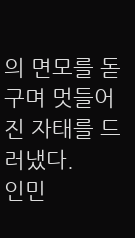의 면모를 돋구며 멋들어진 자태를 드러냈다.
인민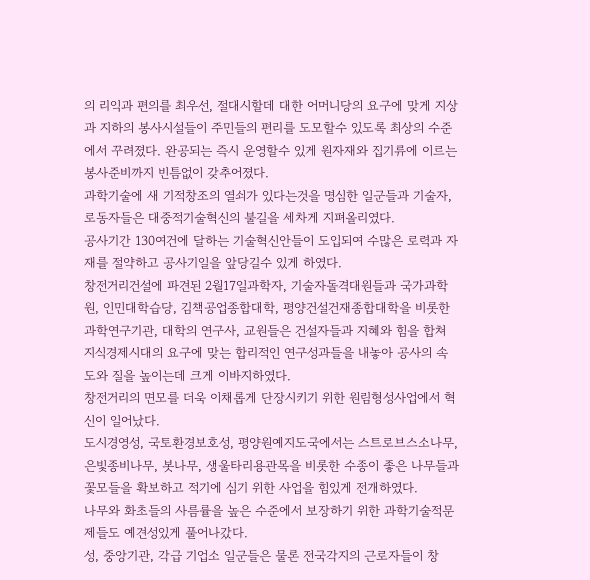의 리익과 편의를 최우선, 절대시할데 대한 어머니당의 요구에 맞게 지상과 지하의 봉사시설들이 주민들의 편리를 도모할수 있도록 최상의 수준에서 꾸려졌다. 완공되는 즉시 운영할수 있게 원자재와 집기류에 이르는 봉사준비까지 빈틈없이 갖추어졌다.
과학기술에 새 기적창조의 열쇠가 있다는것을 명심한 일군들과 기술자, 로동자들은 대중적기술혁신의 불길을 세차게 지펴올리였다.
공사기간 130여건에 달하는 기술혁신안들이 도입되여 수많은 로력과 자재를 절약하고 공사기일을 앞당길수 있게 하였다.
창전거리건설에 파견된 2월17일과학자, 기술자돌격대원들과 국가과학원, 인민대학습당, 김책공업종합대학, 평양건설건재종합대학을 비롯한 과학연구기관, 대학의 연구사, 교원들은 건설자들과 지혜와 힘을 합쳐 지식경제시대의 요구에 맞는 합리적인 연구성과들을 내놓아 공사의 속도와 질을 높이는데 크게 이바지하였다.
창전거리의 면모를 더욱 이채롭게 단장시키기 위한 원림형성사업에서 혁신이 일어났다.
도시경영성, 국토환경보호성, 평양원예지도국에서는 스트로브스소나무, 은빛종비나무, 봇나무, 생울타리용관목을 비롯한 수종이 좋은 나무들과 꽃모들을 확보하고 적기에 심기 위한 사업을 힘있게 전개하였다.
나무와 화초들의 사름률을 높은 수준에서 보장하기 위한 과학기술적문제들도 예견성있게 풀어나갔다.
성, 중앙기관, 각급 기업소 일군들은 물론 전국각지의 근로자들이 창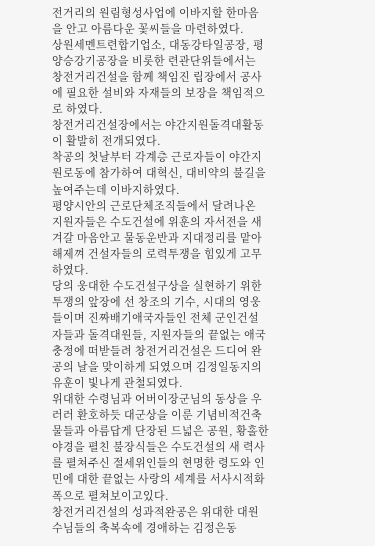전거리의 원림형성사업에 이바지할 한마음을 안고 아름다운 꽃씨들을 마련하였다.
상원세멘트련합기업소, 대동강타일공장, 평양승강기공장을 비롯한 련관단위들에서는 창전거리건설을 함께 책임진 립장에서 공사에 필요한 설비와 자재들의 보장을 책임적으로 하였다.
창전거리건설장에서는 야간지원돌격대활동이 활발히 전개되였다.
착공의 첫날부터 각계층 근로자들이 야간지원로동에 참가하여 대혁신, 대비약의 불길을 높여주는데 이바지하였다.
평양시안의 근로단체조직들에서 달려나온 지원자들은 수도건설에 위훈의 자서전을 새겨갈 마음안고 물동운반과 지대정리를 맡아 해제껴 건설자들의 로력투쟁을 힘있게 고무하였다.
당의 웅대한 수도건설구상을 실현하기 위한 투쟁의 앞장에 선 창조의 기수, 시대의 영웅들이며 진짜배기애국자들인 전체 군인건설자들과 돌격대원들, 지원자들의 끝없는 애국충정에 떠받들려 창전거리건설은 드디여 완공의 날을 맞이하게 되였으며 김정일동지의 유훈이 빛나게 관철되였다.
위대한 수령님과 어버이장군님의 동상을 우러러 환호하듯 대군상을 이룬 기념비적건축물들과 아름답게 단장된 드넓은 공원, 황홀한 야경을 펼친 불장식들은 수도건설의 새 력사를 펼쳐주신 절세위인들의 현명한 령도와 인민에 대한 끝없는 사랑의 세계를 서사시적화폭으로 펼쳐보이고있다.
창전거리건설의 성과적완공은 위대한 대원수님들의 축복속에 경애하는 김정은동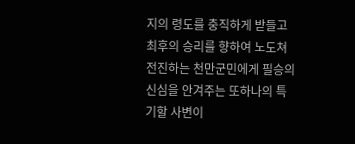지의 령도를 충직하게 받들고 최후의 승리를 향하여 노도쳐 전진하는 천만군민에게 필승의 신심을 안겨주는 또하나의 특기할 사변이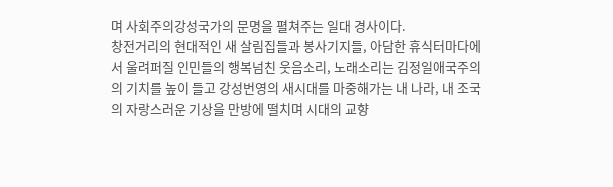며 사회주의강성국가의 문명을 펼쳐주는 일대 경사이다.
창전거리의 현대적인 새 살림집들과 봉사기지들, 아담한 휴식터마다에서 울려퍼질 인민들의 행복넘친 웃음소리, 노래소리는 김정일애국주의의 기치를 높이 들고 강성번영의 새시대를 마중해가는 내 나라, 내 조국의 자랑스러운 기상을 만방에 떨치며 시대의 교향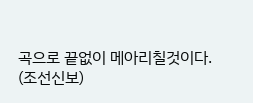곡으로 끝없이 메아리칠것이다.
(조선신보)